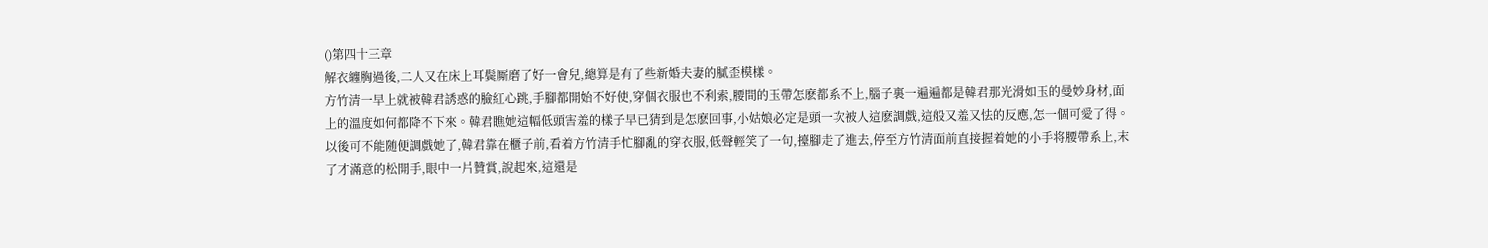()第四十三章
解衣纏胸過後,二人又在床上耳鬓厮磨了好一會兒,總算是有了些新婚夫妻的膩歪模樣。
方竹清一早上就被韓君誘惑的臉紅心跳,手腳都開始不好使,穿個衣服也不利索,腰間的玉帶怎麽都系不上,腦子裏一遍遍都是韓君那光滑如玉的曼妙身材,面上的溫度如何都降不下來。韓君瞧她這幅低頭害羞的樣子早已猜到是怎麽回事,小姑娘必定是頭一次被人這麽調戲,這般又羞又怯的反應,怎一個可愛了得。
以後可不能随便調戲她了,韓君靠在櫃子前,看着方竹清手忙腳亂的穿衣服,低聲輕笑了一句,擡腳走了進去,停至方竹清面前直接握着她的小手将腰帶系上,末了才滿意的松開手,眼中一片贊賞,說起來,這還是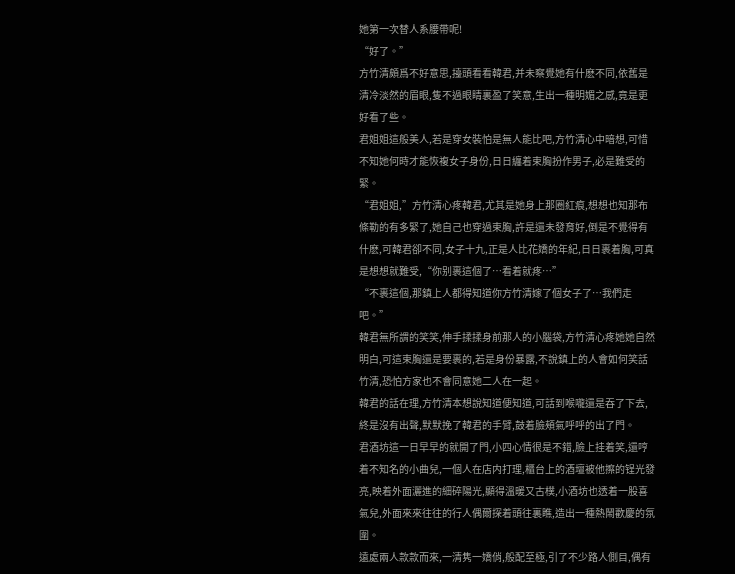她第一次替人系腰帶呢!
“好了。”
方竹清頗爲不好意思,擡頭看看韓君,并未察覺她有什麽不同,依舊是清冷淡然的眉眼,隻不過眼睛裏盈了笑意,生出一種明媚之感,竟是更好看了些。
君姐姐這般美人,若是穿女裝怕是無人能比吧,方竹清心中暗想,可惜不知她何時才能恢複女子身份,日日纏着束胸扮作男子,必是難受的緊。
“君姐姐,”方竹清心疼韓君,尤其是她身上那圈紅痕,想想也知那布條勒的有多緊了,她自己也穿過束胸,許是還未發育好,倒是不覺得有什麽,可韓君卻不同,女子十九,正是人比花嬌的年紀,日日裹着胸,可真是想想就難受,“你别裹這個了…看着就疼…”
“不裹這個,那鎮上人都得知道你方竹清嫁了個女子了…我們走吧。”
韓君無所謂的笑笑,伸手揉揉身前那人的小腦袋,方竹清心疼她她自然明白,可這束胸還是要裹的,若是身份暴露,不說鎮上的人會如何笑話竹清,恐怕方家也不會同意她二人在一起。
韓君的話在理,方竹清本想說知道便知道,可話到喉嚨還是吞了下去,終是沒有出聲,默默挽了韓君的手臂,鼓着臉頰氣呼呼的出了門。
君酒坊這一日早早的就開了門,小四心情很是不錯,臉上挂着笑,還哼着不知名的小曲兒,一個人在店内打理,櫃台上的酒壇被他擦的锃光發亮,映着外面灑進的細碎陽光,顯得溫暖又古樸,小酒坊也透着一股喜氣兒,外面來來往往的行人偶爾探着頭往裏瞧,造出一種熱鬧歡慶的氛圍。
遠處兩人款款而來,一清隽一嬌俏,般配至極,引了不少路人側目,偶有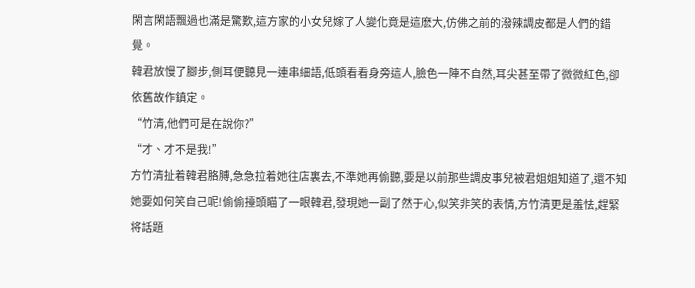閑言閑語飄過也滿是驚歎,這方家的小女兒嫁了人變化竟是這麽大,仿佛之前的潑辣調皮都是人們的錯覺。
韓君放慢了腳步,側耳便聽見一連串細語,低頭看看身旁這人,臉色一陣不自然,耳尖甚至帶了微微紅色,卻依舊故作鎮定。
“竹清,他們可是在說你?”
“才、才不是我!”
方竹清扯着韓君胳膊,急急拉着她往店裏去,不準她再偷聽,要是以前那些調皮事兒被君姐姐知道了,還不知她要如何笑自己呢!偷偷擡頭瞄了一眼韓君,發現她一副了然于心,似笑非笑的表情,方竹清更是羞怯,趕緊将話題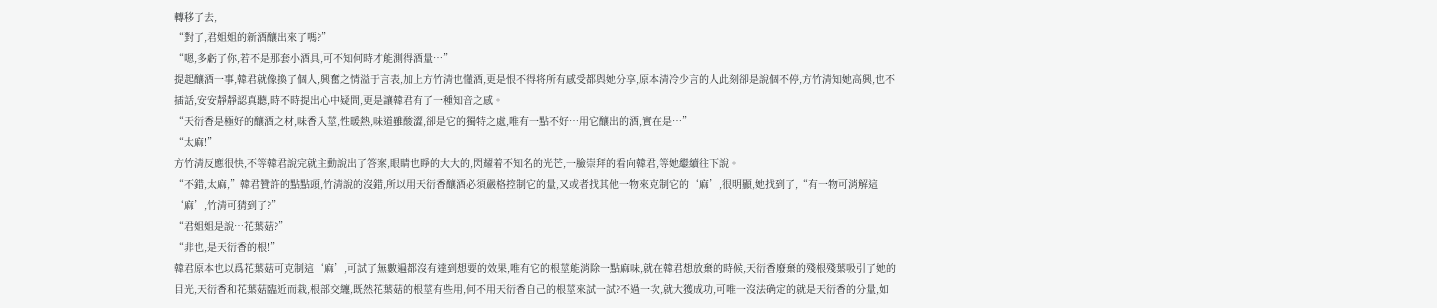轉移了去,
“對了,君姐姐的新酒釀出來了嗎?”
“嗯,多虧了你,若不是那套小酒具,可不知何時才能測得酒量…”
提起釀酒一事,韓君就像換了個人,興奮之情溢于言表,加上方竹清也懂酒,更是恨不得将所有感受都與她分享,原本清冷少言的人此刻卻是說個不停,方竹清知她高興,也不插話,安安靜靜認真聽,時不時提出心中疑問,更是讓韓君有了一種知音之感。
“天衍香是極好的釀酒之材,味香入莖,性暖熱,味道雖酸澀,卻是它的獨特之處,唯有一點不好…用它釀出的酒,實在是…”
“太麻!”
方竹清反應很快,不等韓君說完就主動說出了答案,眼睛也睜的大大的,閃耀着不知名的光芒,一臉崇拜的看向韓君,等她繼續往下說。
“不錯,太麻,”韓君贊許的點點頭,竹清說的沒錯,所以用天衍香釀酒必須嚴格控制它的量,又或者找其他一物來克制它的‘麻’,很明顯,她找到了,“有一物可消解這‘麻’,竹清可猜到了?”
“君姐姐是說…花葉菇?”
“非也,是天衍香的根!”
韓君原本也以爲花葉菇可克制這‘麻’,可試了無數遍都沒有達到想要的效果,唯有它的根莖能消除一點麻味,就在韓君想放棄的時候,天衍香廢棄的殘根殘葉吸引了她的目光,天衍香和花葉菇臨近而栽,根部交纏,既然花葉菇的根莖有些用,何不用天衍香自己的根莖來試一試?不過一次,就大獲成功,可唯一沒法确定的就是天衍香的分量,如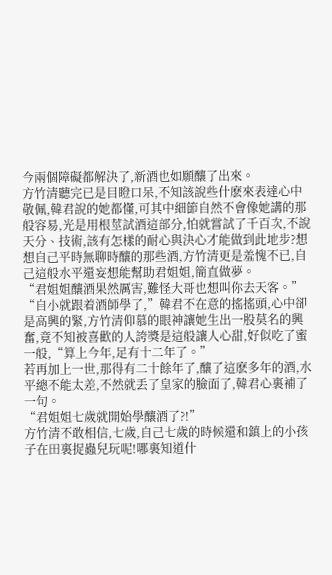今兩個障礙都解決了,新酒也如願釀了出來。
方竹清聽完已是目瞪口呆,不知該說些什麽來表達心中敬佩,韓君說的她都懂,可其中細節自然不會像她講的那般容易,光是用根莖試酒這部分,怕就嘗試了千百次,不說天分、技術,該有怎樣的耐心與決心才能做到此地步?想想自己平時無聊時釀的那些酒,方竹清更是羞愧不已,自己這般水平還妄想能幫助君姐姐,簡直做夢。
“君姐姐釀酒果然厲害,難怪大哥也想叫你去天客。”
“自小就跟着酒師學了,”韓君不在意的搖搖頭,心中卻是高興的緊,方竹清仰慕的眼神讓她生出一股莫名的興奮,竟不知被喜歡的人誇獎是這般讓人心甜,好似吃了蜜一般,“算上今年,足有十二年了。”
若再加上一世,那得有二十餘年了,釀了這麽多年的酒,水平總不能太差,不然就丢了皇家的臉面了,韓君心裏補了一句。
“君姐姐七歲就開始學釀酒了?!”
方竹清不敢相信,七歲,自己七歲的時候還和鎮上的小孩子在田裏捉蟲兒玩呢!哪裏知道什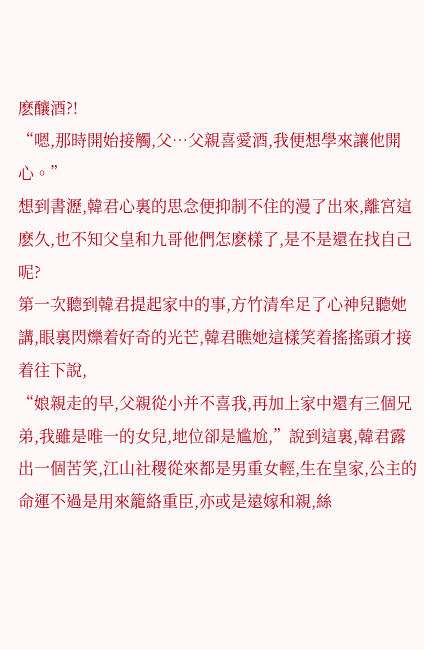麽釀酒?!
“嗯,那時開始接觸,父…父親喜愛酒,我便想學來讓他開心。”
想到書瀝,韓君心裏的思念便抑制不住的漫了出來,離宮這麽久,也不知父皇和九哥他們怎麽樣了,是不是還在找自己呢?
第一次聽到韓君提起家中的事,方竹清牟足了心神兒聽她講,眼裏閃爍着好奇的光芒,韓君瞧她這樣笑着搖搖頭才接着往下說,
“娘親走的早,父親從小并不喜我,再加上家中還有三個兄弟,我雖是唯一的女兒,地位卻是尴尬,”說到這裏,韓君露出一個苦笑,江山社稷從來都是男重女輕,生在皇家,公主的命運不過是用來籠絡重臣,亦或是遠嫁和親,絲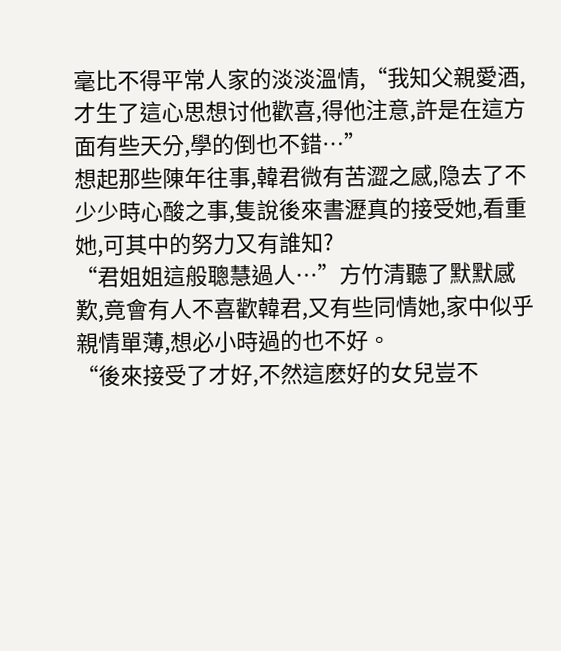毫比不得平常人家的淡淡溫情,“我知父親愛酒,才生了這心思想讨他歡喜,得他注意,許是在這方面有些天分,學的倒也不錯…”
想起那些陳年往事,韓君微有苦澀之感,隐去了不少少時心酸之事,隻說後來書瀝真的接受她,看重她,可其中的努力又有誰知?
“君姐姐這般聰慧過人…”方竹清聽了默默感歎,竟會有人不喜歡韓君,又有些同情她,家中似乎親情單薄,想必小時過的也不好。
“後來接受了才好,不然這麽好的女兒豈不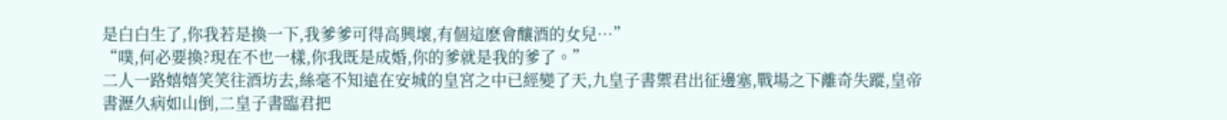是白白生了,你我若是換一下,我爹爹可得高興壞,有個這麽會釀酒的女兒…”
“噗,何必要換?現在不也一樣,你我既是成婚,你的爹就是我的爹了。”
二人一路嬉嬉笑笑往酒坊去,絲毫不知遠在安城的皇宮之中已經變了天,九皇子書禦君出征邊塞,戰場之下離奇失蹤,皇帝書瀝久病如山倒,二皇子書臨君把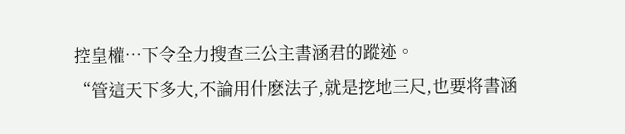控皇權…下令全力搜查三公主書涵君的蹤迹。
“管這天下多大,不論用什麽法子,就是挖地三尺,也要将書涵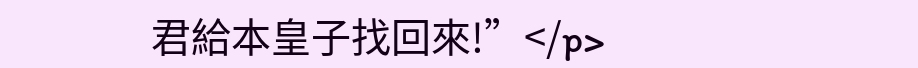君給本皇子找回來!”</p>